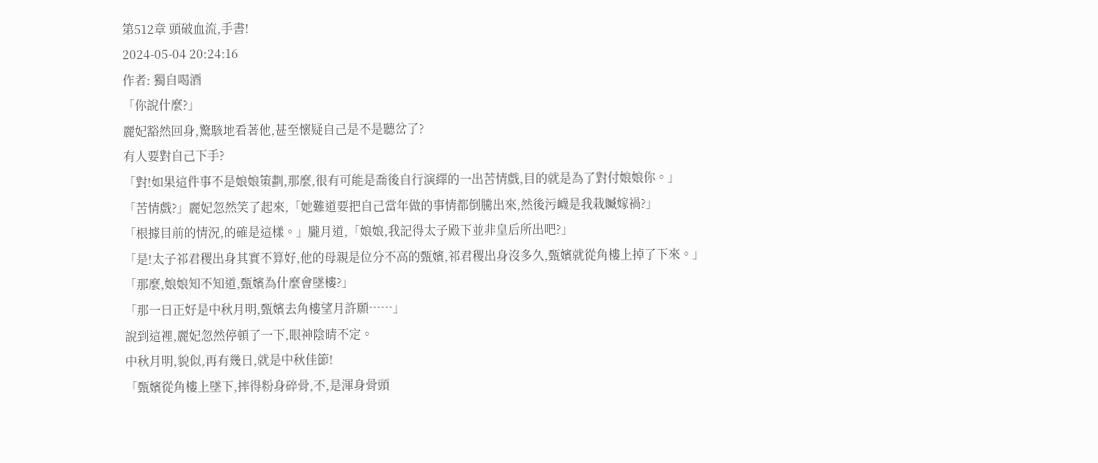第512章 頭破血流,手書!
2024-05-04 20:24:16
作者: 獨自喝酒
「你說什麼?」
麗妃豁然回身,驚駭地看著他,甚至懷疑自己是不是聽岔了?
有人要對自己下手?
「對!如果這件事不是娘娘策劃,那麼,很有可能是喬後自行演繹的一出苦情戲,目的就是為了對付娘娘你。」
「苦情戲?」麗妃忽然笑了起來,「她難道要把自己當年做的事情都倒騰出來,然後污衊是我栽贓嫁禍?」
「根據目前的情況,的確是這樣。」朧月道,「娘娘,我記得太子殿下並非皇后所出吧?」
「是!太子祁君稷出身其實不算好,他的母親是位分不高的甄嬪,祁君稷出身沒多久,甄嬪就從角樓上掉了下來。」
「那麼,娘娘知不知道,甄嬪為什麼會墜樓?」
「那一日正好是中秋月明,甄嬪去角樓望月許願……」
說到這裡,麗妃忽然停頓了一下,眼神陰晴不定。
中秋月明,貌似,再有幾日,就是中秋佳節!
「甄嬪從角樓上墜下,摔得粉身碎骨,不,是渾身骨頭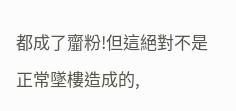都成了齏粉!但這絕對不是正常墜樓造成的,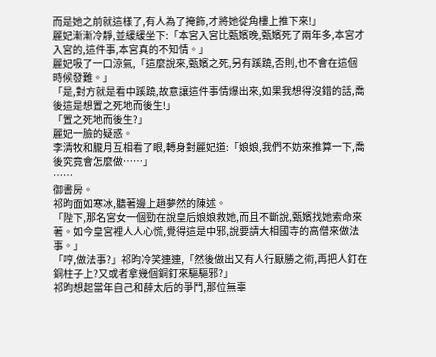而是她之前就這樣了,有人為了掩飾,才將她從角樓上推下來!」
麗妃漸漸冷靜,並緩緩坐下:「本宮入宮比甄嬪晚,甄嬪死了兩年多,本宮才入宮的,這件事,本宮真的不知情。」
麗妃吸了一口涼氣,「這麼說來,甄嬪之死,另有蹊蹺,否則,也不會在這個時候發難。」
「是,對方就是看中蹊蹺,故意讓這件事情爆出來,如果我想得沒錯的話,喬後這是想置之死地而後生!」
「置之死地而後生?」
麗妃一臉的疑惑。
李清牧和朧月互相看了眼,轉身對麗妃道:「娘娘,我們不妨來推算一下,喬後究竟會怎麼做……」
……
御書房。
祁昀面如寒冰,聽著邊上趙夢然的陳述。
「陛下,那名宮女一個勁在說皇后娘娘救她,而且不斷說,甄嬪找她索命來著。如今皇宮裡人人心慌,覺得這是中邪,說要請大相國寺的高僧來做法事。」
「哼,做法事?」祁昀冷笑連連,「然後做出又有人行厭勝之術,再把人釘在銅柱子上?又或者拿幾個銅釘來驅驅邪?」
祁昀想起當年自己和薛太后的爭鬥,那位無辜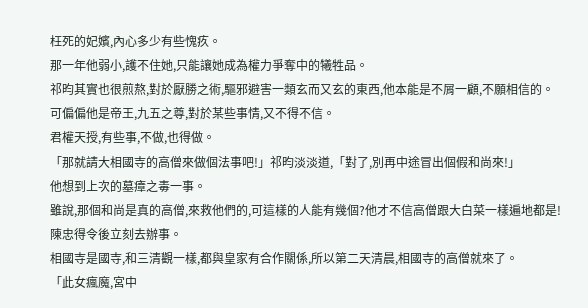枉死的妃嬪,內心多少有些愧疚。
那一年他弱小,護不住她,只能讓她成為權力爭奪中的犧牲品。
祁昀其實也很煎熬,對於厭勝之術,驅邪避害一類玄而又玄的東西,他本能是不屑一顧,不願相信的。
可偏偏他是帝王,九五之尊,對於某些事情,又不得不信。
君權天授,有些事,不做,也得做。
「那就請大相國寺的高僧來做個法事吧!」祁昀淡淡道,「對了,別再中途冒出個假和尚來!」
他想到上次的墓瘴之毒一事。
雖說,那個和尚是真的高僧,來救他們的,可這樣的人能有幾個?他才不信高僧跟大白菜一樣遍地都是!
陳忠得令後立刻去辦事。
相國寺是國寺,和三清觀一樣,都與皇家有合作關係,所以第二天清晨,相國寺的高僧就來了。
「此女瘋魔,宮中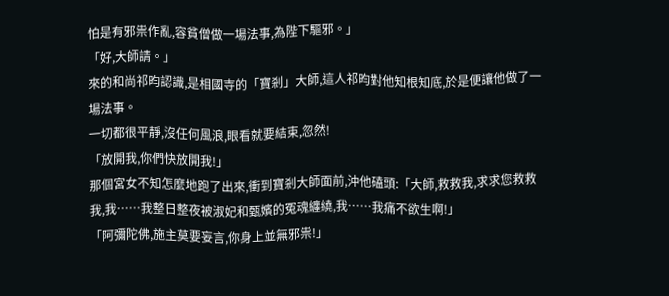怕是有邪祟作亂,容貧僧做一場法事,為陛下驅邪。」
「好,大師請。」
來的和尚祁昀認識,是相國寺的「寶剎」大師,這人祁昀對他知根知底,於是便讓他做了一場法事。
一切都很平靜,沒任何風浪,眼看就要結束,忽然!
「放開我,你們快放開我!」
那個宮女不知怎麼地跑了出來,衝到寶剎大師面前,沖他磕頭:「大師,救救我,求求您救救我,我……我整日整夜被淑妃和甄嬪的冤魂纏繞,我……我痛不欲生啊!」
「阿彌陀佛,施主莫要妄言,你身上並無邪祟!」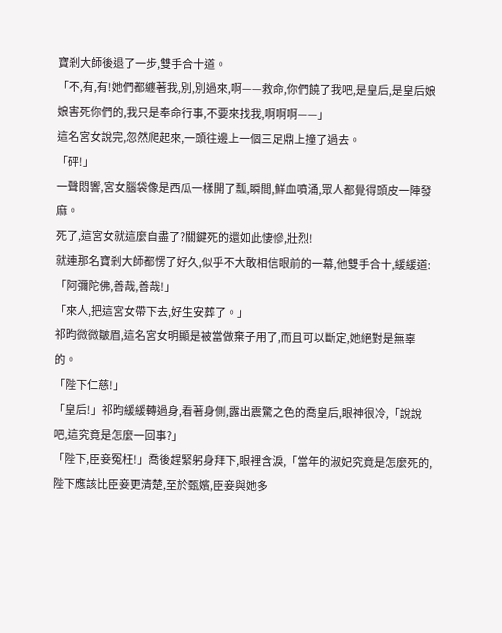寶剎大師後退了一步,雙手合十道。
「不,有,有!她們都纏著我,別,別過來,啊——救命,你們饒了我吧,是皇后,是皇后娘娘害死你們的,我只是奉命行事,不要來找我,啊啊啊——」
這名宮女說完,忽然爬起來,一頭往邊上一個三足鼎上撞了過去。
「砰!」
一聲悶響,宮女腦袋像是西瓜一樣開了瓢,瞬間,鮮血噴涌,眾人都覺得頭皮一陣發麻。
死了,這宮女就這麼自盡了?關鍵死的還如此悽慘,壯烈!
就連那名寶剎大師都愣了好久,似乎不大敢相信眼前的一幕,他雙手合十,緩緩道:「阿彌陀佛,善哉,善哉!」
「來人,把這宮女帶下去,好生安葬了。」
祁昀微微皺眉,這名宮女明顯是被當做棄子用了,而且可以斷定,她絕對是無辜的。
「陛下仁慈!」
「皇后!」祁昀緩緩轉過身,看著身側,露出震驚之色的喬皇后,眼神很冷,「說說吧,這究竟是怎麼一回事?」
「陛下,臣妾冤枉!」喬後趕緊躬身拜下,眼裡含淚,「當年的淑妃究竟是怎麼死的,陛下應該比臣妾更清楚,至於甄嬪,臣妾與她多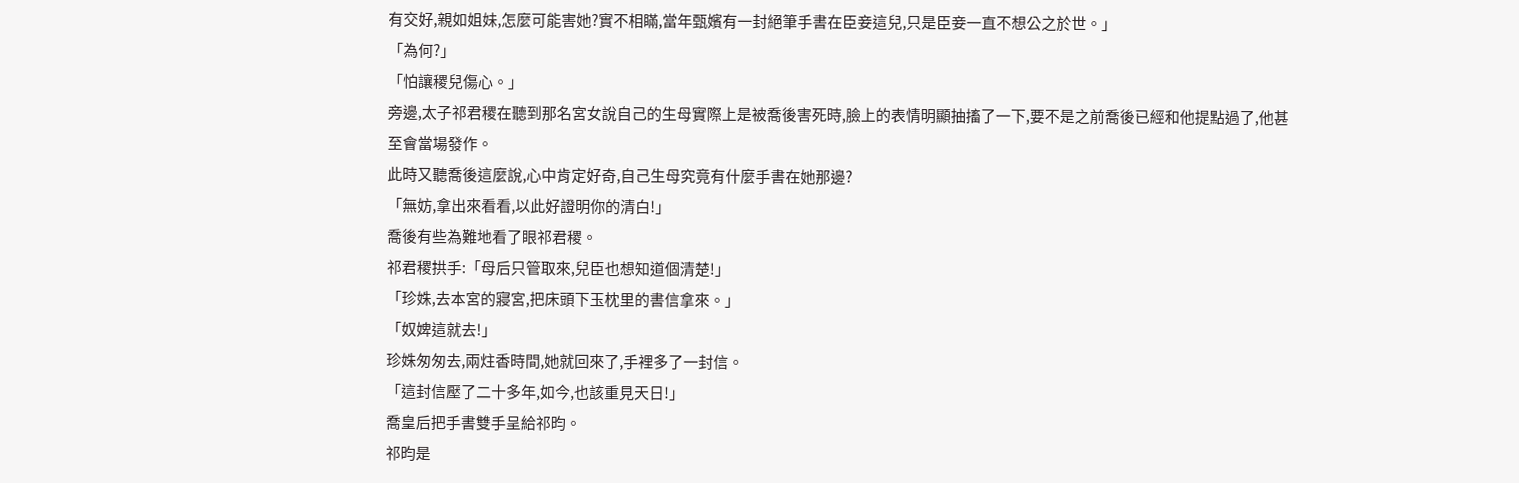有交好,親如姐妹,怎麼可能害她?實不相瞞,當年甄嬪有一封絕筆手書在臣妾這兒,只是臣妾一直不想公之於世。」
「為何?」
「怕讓稷兒傷心。」
旁邊,太子祁君稷在聽到那名宮女說自己的生母實際上是被喬後害死時,臉上的表情明顯抽搐了一下,要不是之前喬後已經和他提點過了,他甚至會當場發作。
此時又聽喬後這麼說,心中肯定好奇,自己生母究竟有什麼手書在她那邊?
「無妨,拿出來看看,以此好證明你的清白!」
喬後有些為難地看了眼祁君稷。
祁君稷拱手:「母后只管取來,兒臣也想知道個清楚!」
「珍姝,去本宮的寢宮,把床頭下玉枕里的書信拿來。」
「奴婢這就去!」
珍姝匆匆去,兩炷香時間,她就回來了,手裡多了一封信。
「這封信壓了二十多年,如今,也該重見天日!」
喬皇后把手書雙手呈給祁昀。
祁昀是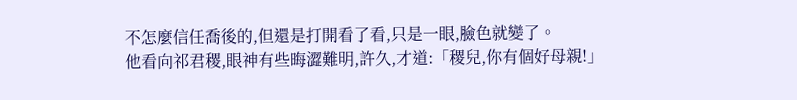不怎麼信任喬後的,但還是打開看了看,只是一眼,臉色就變了。
他看向祁君稷,眼神有些晦澀難明,許久,才道:「稷兒,你有個好母親!」